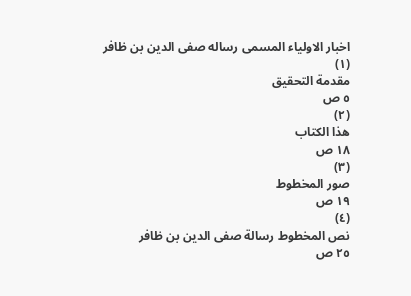اخبار الاولياء المسمى رساله صفى الدين بن ظافر
(١)
مقدمة التحقيق
٥ ص
(٢)
هذا الكتاب
١٨ ص
(٣)
صور المخطوط
١٩ ص
(٤)
نص المخطوط رسالة صفى الدين بن ظافر
٢٥ ص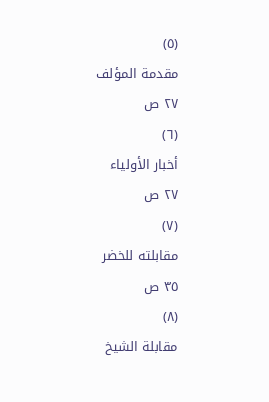(٥)
مقدمة المؤلف
٢٧ ص
(٦)
أخبار الأولياء
٢٧ ص
(٧)
مقابلته للخضر
٣٥ ص
(٨)
مقابلة الشيخ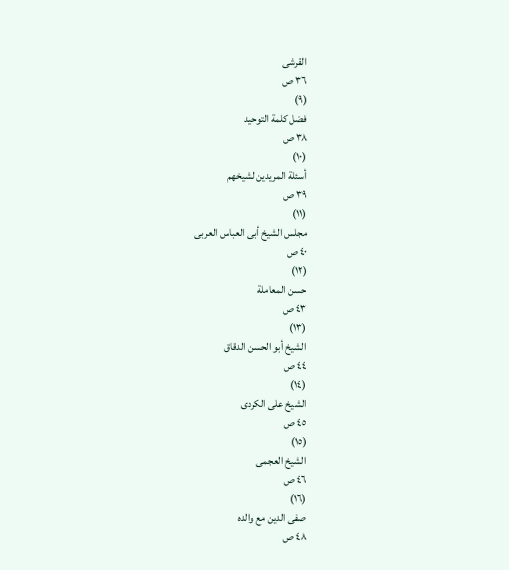القرشى
٣٦ ص
(٩)
فضل كلمة التوحيد
٣٨ ص
(١٠)
أسئلة المريدين لشيخهم
٣٩ ص
(١١)
مجلس الشيخ أبى العباس العربى
٤٠ ص
(١٢)
حسن المعاملة
٤٣ ص
(١٣)
الشيخ أبو الحسن الدقاق
٤٤ ص
(١٤)
الشيخ على الكردى
٤٥ ص
(١٥)
الشيخ العجمى
٤٦ ص
(١٦)
صفى الدين مع والده
٤٨ ص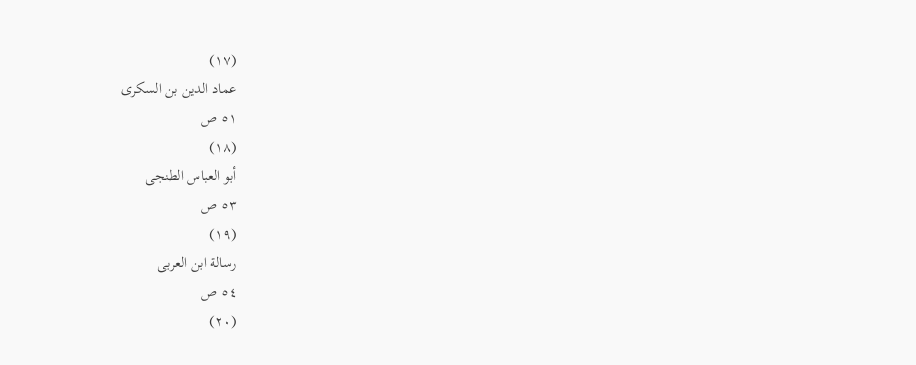(١٧)
عماد الدين بن السكرى
٥١ ص
(١٨)
أبو العباس الطنجى
٥٣ ص
(١٩)
رسالة ابن العربى
٥٤ ص
(٢٠)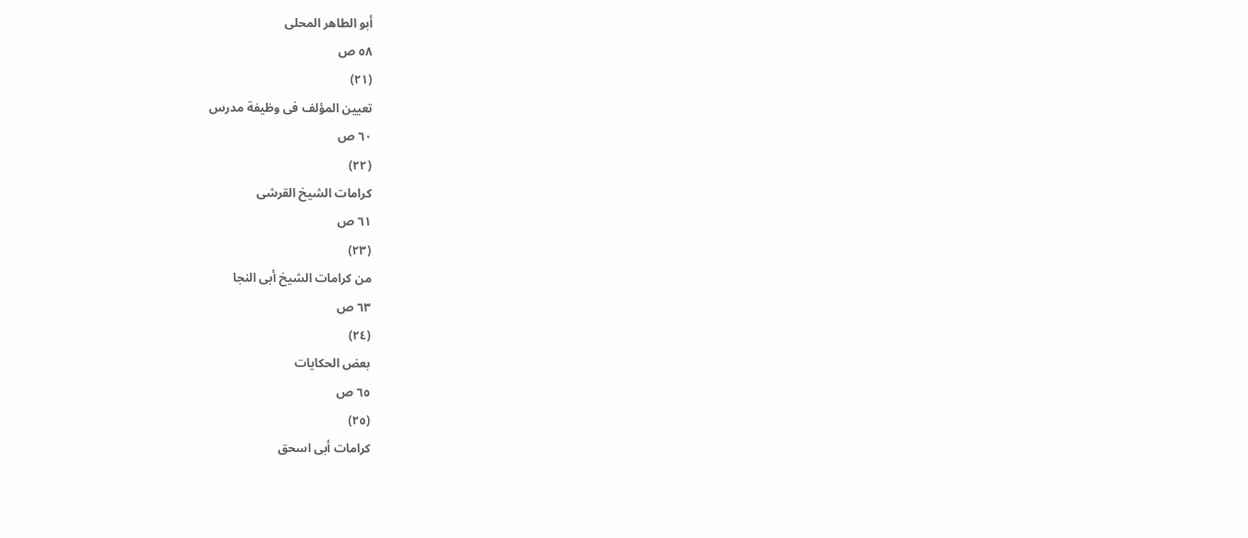أبو الطاهر المحلى
٥٨ ص
(٢١)
تعيين المؤلف فى وظيفة مدرس
٦٠ ص
(٢٢)
كرامات الشيخ القرشى
٦١ ص
(٢٣)
من كرامات الشيخ أبى النجا
٦٣ ص
(٢٤)
بعض الحكايات
٦٥ ص
(٢٥)
كرامات أبى اسحق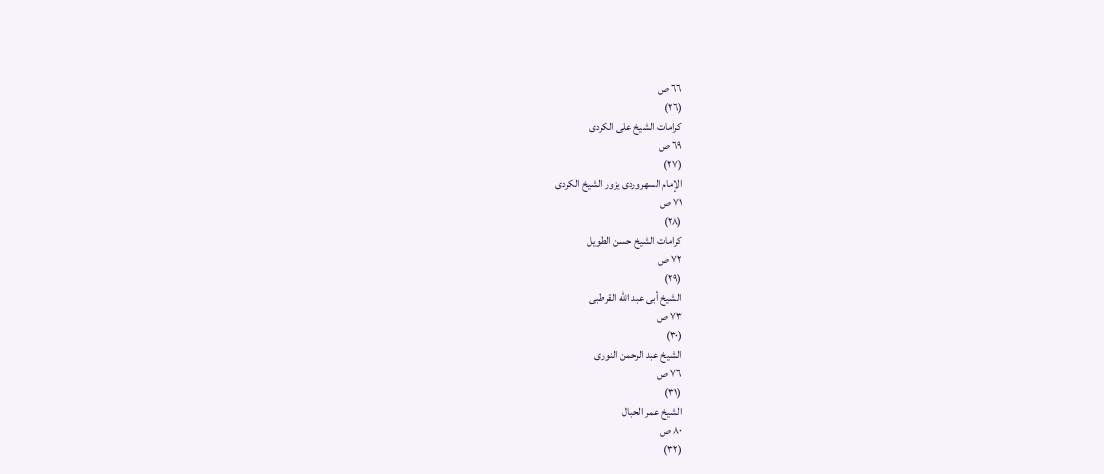٦٦ ص
(٢٦)
كرامات الشيخ على الكردى
٦٩ ص
(٢٧)
الإمام السهروردى يزور الشيخ الكردى
٧١ ص
(٢٨)
كرامات الشيخ حسن الطويل
٧٢ ص
(٢٩)
الشيخ أبى عبد الله القرطبى
٧٣ ص
(٣٠)
الشيخ عبد الرحمن النورى
٧٦ ص
(٣١)
الشيخ عمر الحبال
٨٠ ص
(٣٢)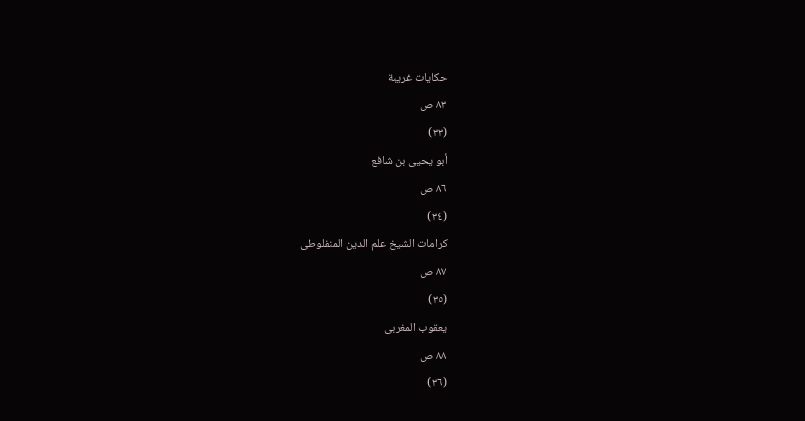حكايات غريبة
٨٣ ص
(٣٣)
أبو يحيى بن شافع
٨٦ ص
(٣٤)
كرامات الشيخ علم الدين المنفلوطى
٨٧ ص
(٣٥)
يعقوب المغربى
٨٨ ص
(٣٦)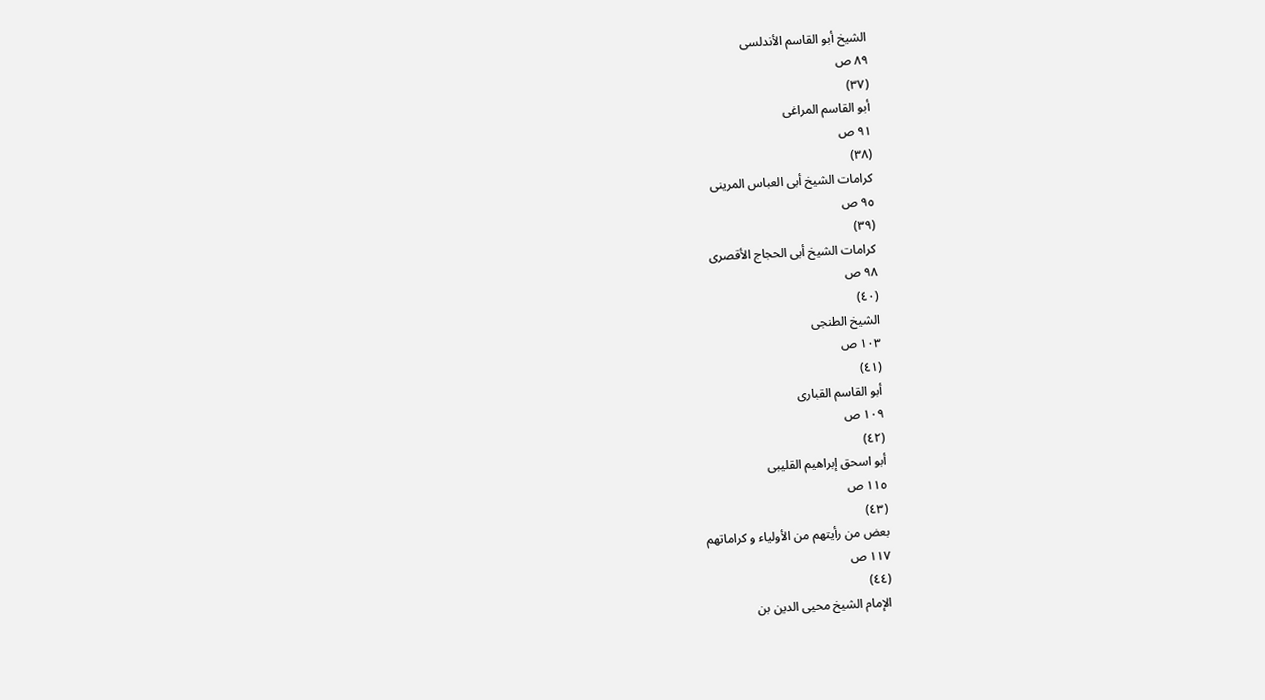الشيخ أبو القاسم الأندلسى
٨٩ ص
(٣٧)
أبو القاسم المراغى
٩١ ص
(٣٨)
كرامات الشيخ أبى العباس المرينى
٩٥ ص
(٣٩)
كرامات الشيخ أبى الحجاج الأقصرى
٩٨ ص
(٤٠)
الشيخ الطنجى
١٠٣ ص
(٤١)
أبو القاسم القبارى
١٠٩ ص
(٤٢)
أبو اسحق إبراهيم القليبى
١١٥ ص
(٤٣)
بعض من رأيتهم من الأولياء و كراماتهم
١١٧ ص
(٤٤)
الإمام الشيخ محيى الدين بن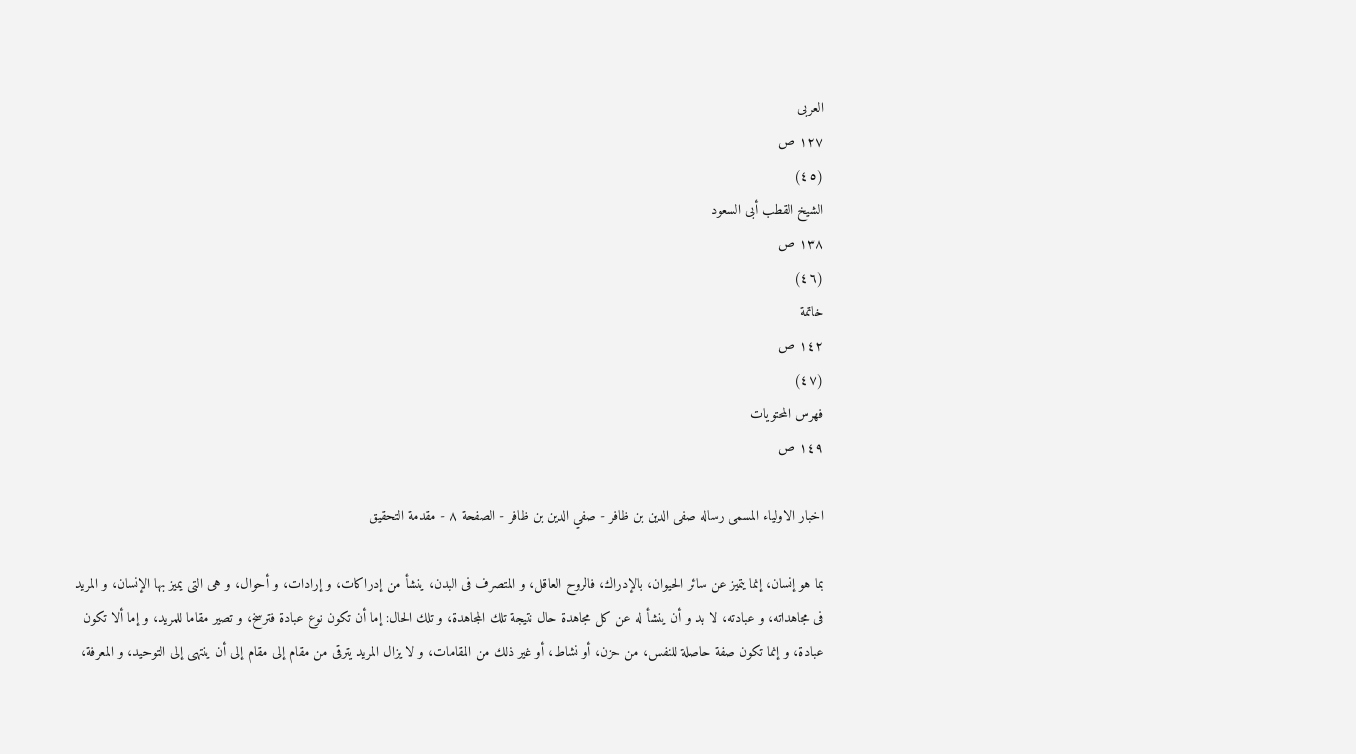العربى
١٢٧ ص
(٤٥)
الشيخ القطب أبى السعود
١٣٨ ص
(٤٦)
خاتمة
١٤٢ ص
(٤٧)
فهرس المحتويات
١٤٩ ص

اخبار الاولياء المسمى رساله صفى الدين بن ظافر - صفي الدين بن ظافر - الصفحة ٨ - مقدمة التحقيق

بما هو إنسان، إنما يتميز عن سائر الحيوان، بالإدراك، فالروح العاقل، و المتصرف فى البدن، ينشأ من إدراكات، و إرادات، و أحوال، و هى التى يميز بها الإنسان، و المريد فى مجاهداته، و عبادته، لا بد و أن ينشأ له عن كل مجاهدة حال نتيجة تلك المجاهدة، و تلك الحال: إما أن تكون نوع عبادة فترسخ، و تصير مقاما للمريد، و إما ألا تكون عبادة، و إنما تكون صفة حاصلة للنفس، من حزن، أو نشاط، أو غير ذلك من المقامات، و لا يزال المريد يترقى من مقام إلى مقام إلى أن ينتهى إلى التوحيد، و المعرفة،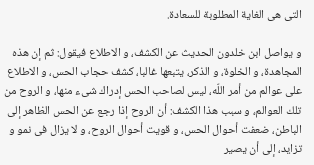التى هى الغاية المطلوبة للسعادة.

و يواصل ابن خلدون الحديث عن الكشف، و الاطلاع فيقول: ثم إن هذه المجاهدة، و الخلوة، و الذكر، يتبعها غالبا، كشف حجاب الحس، و الاطلاع على عوالم من أمر اللّه، ليس لصاحب الحس إدراك شى‌ء منها، و الروح من تلك العوالم، و سبب هذا الكشف: أن الروح إذا رجع عن الحس الظاهر إلى الباطن، ضعفت أحوال الحس، و قويت أحوال الروح، و لا يزال فى نمو و تزايد، إلى أن يصير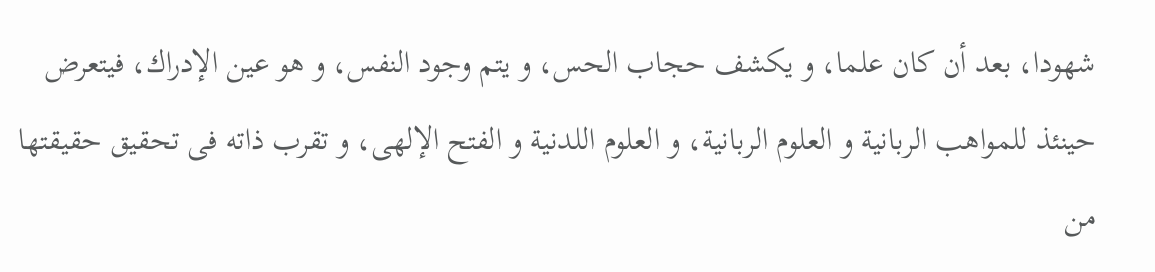شهودا، بعد أن كان علما، و يكشف حجاب الحس، و يتم وجود النفس، و هو عين الإدراك، فيتعرض حينئذ للمواهب الربانية و العلوم الربانية، و العلوم اللدنية و الفتح الإلهى، و تقرب ذاته فى تحقيق حقيقتها من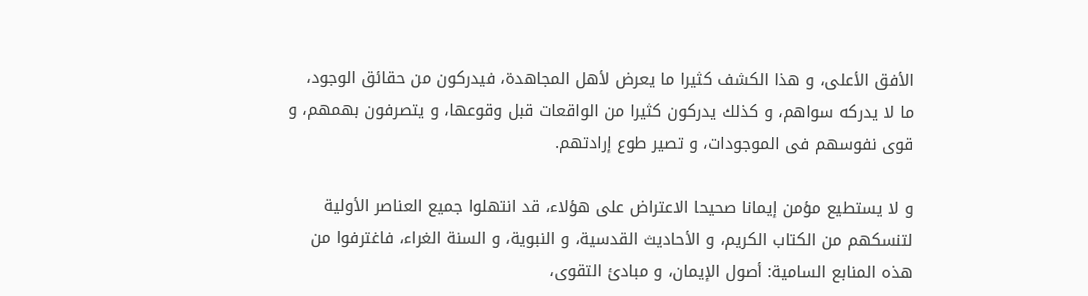الأفق الأعلى، و هذا الكشف كثيرا ما يعرض لأهل المجاهدة، فيدركون من حقائق الوجود، ما لا يدركه سواهم، و كذلك يدركون كثيرا من الواقعات قبل وقوعها، و يتصرفون بهمهم، و قوى نفوسهم فى الموجودات، و تصير طوع إرادتهم.

و لا يستطيع مؤمن إيمانا صحيحا الاعتراض على هؤلاء، قد انتهلوا جميع العناصر الأولية لتنسكهم من الكتاب الكريم، و الأحاديث القدسية، و النبوية، و السنة الغراء، فاغترفوا من هذه المنابع السامية: أصول الإيمان، و مبادئ التقوى،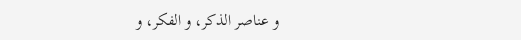و عناصر الذكر، و الفكر، و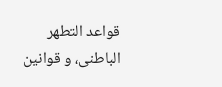قواعد التطهر الباطنى، و قوانين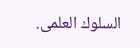السلوك العلمى.